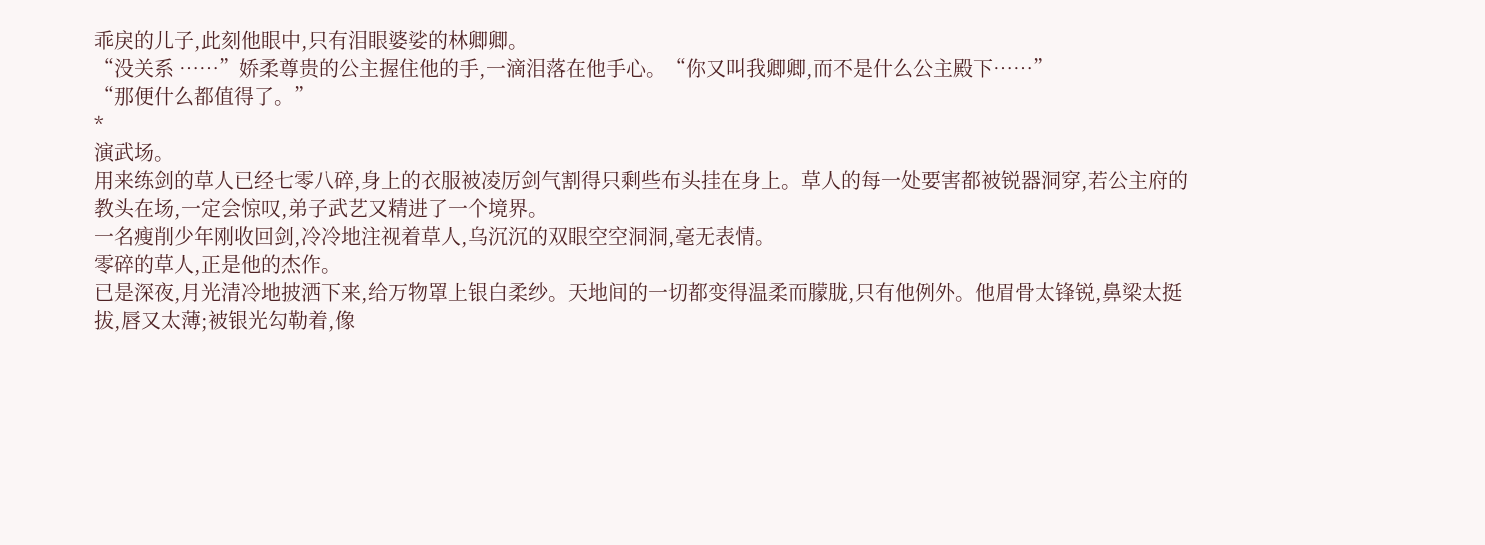乖戾的儿子,此刻他眼中,只有泪眼婆娑的林卿卿。
“没关系 ……”娇柔尊贵的公主握住他的手,一滴泪落在他手心。“你又叫我卿卿,而不是什么公主殿下……”
“那便什么都值得了。”
*
演武场。
用来练剑的草人已经七零八碎,身上的衣服被凌厉剑气割得只剩些布头挂在身上。草人的每一处要害都被锐器洞穿,若公主府的教头在场,一定会惊叹,弟子武艺又精进了一个境界。
一名瘦削少年刚收回剑,冷冷地注视着草人,乌沉沉的双眼空空洞洞,毫无表情。
零碎的草人,正是他的杰作。
已是深夜,月光清冷地披洒下来,给万物罩上银白柔纱。天地间的一切都变得温柔而朦胧,只有他例外。他眉骨太锋锐,鼻梁太挺拔,唇又太薄;被银光勾勒着,像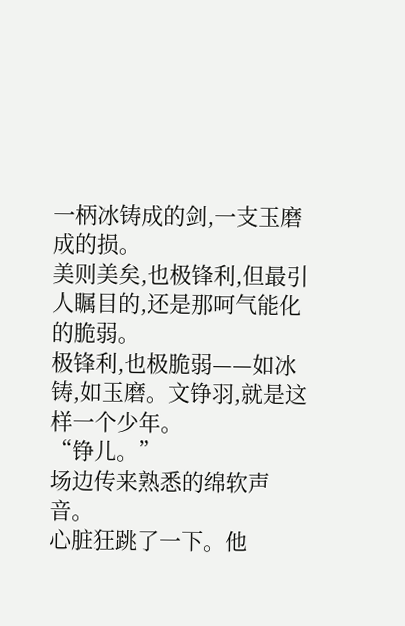一柄冰铸成的剑,一支玉磨成的损。
美则美矣,也极锋利,但最引人瞩目的,还是那呵气能化的脆弱。
极锋利,也极脆弱——如冰铸,如玉磨。文铮羽,就是这样一个少年。
“铮儿。”
场边传来熟悉的绵软声音。
心脏狂跳了一下。他